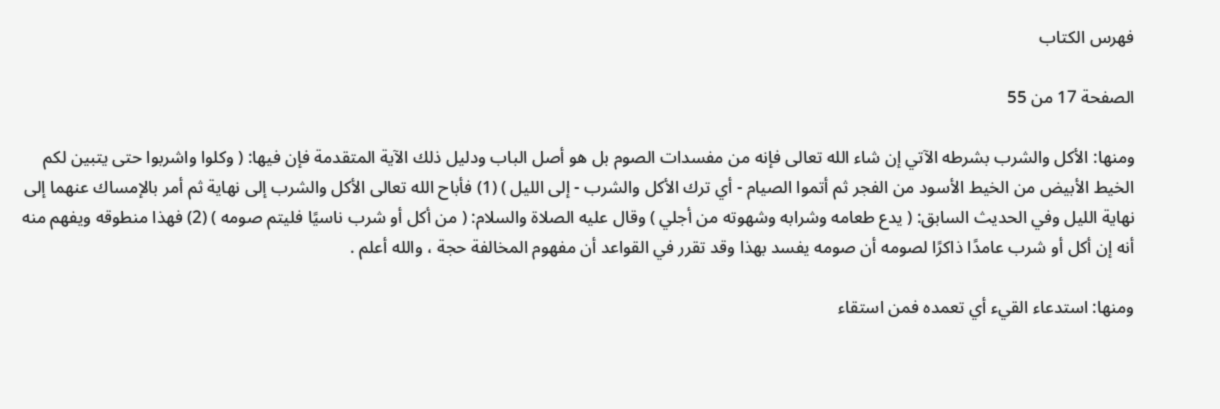فهرس الكتاب

الصفحة 17 من 55

ومنها: الأكل والشرب بشرطه الآتي إن شاء الله تعالى فإنه من مفسدات الصوم بل هو أصل الباب ودليل ذلك الآية المتقدمة فإن فيها: ( وكلوا واشربوا حتى يتبين لكم الخيط الأبيض من الخيط الأسود من الفجر ثم أتموا الصيام - أي ترك الأكل والشرب - إلى الليل ) (1) فأباح الله تعالى الأكل والشرب إلى نهاية ثم أمر بالإمساك عنهما إلى نهاية الليل وفي الحديث السابق: ( يدع طعامه وشرابه وشهوته من أجلي ) وقال عليه الصلاة والسلام: ( من أكل أو شرب ناسيًا فليتم صومه ) (2) فهذا منطوقه ويفهم منه أنه إن أكل أو شرب عامدًا ذاكرًا لصومه أن صومه يفسد بهذا وقد تقرر في القواعد أن مفهوم المخالفة حجة ، والله أعلم .

ومنها: استدعاء القيء أي تعمده فمن استقاء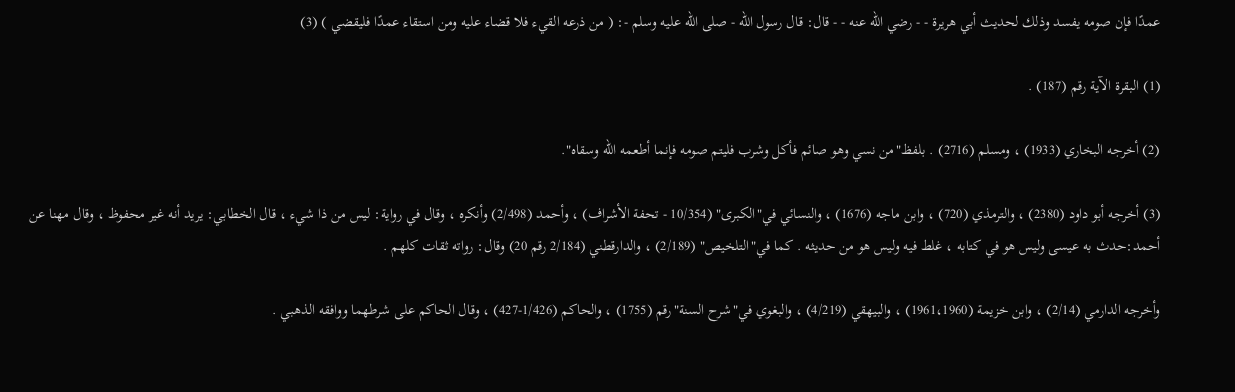عمدًا فإن صومه يفسد وذلك لحديث أبي هريرة - - رضي الله عنه - - قال: قال رسول الله - صلى الله عليه وسلم -: ( من ذرعه القيء فلا قضاء عليه ومن استقاء عمدًا فليقضي ) (3)

(1) البقرة الآية رقم (187) .

(2) أخرجه البخاري (1933) ، ومسلم (2716) . بلفظ"من نسي وهو صائم فأكل وشرب فليتم صومه فإنما أطعمه الله وسقاه".

(3) أخرجه أبو داود (2380) ، والترمذي (720) ، وابن ماجه (1676) ، والنسائي في"الكبرى" (10/354 - تحفة الأشراف) ، وأحمد (2/498) وأنكره ، وقال في رواية: ليس من ذا شيء ، قال الخطابي: يريد أنه غير محفوظ ، وقال مهنا عن أحمد:حدث به عيسى وليس هو في كتابه ، غلط فيه وليس هو من حديثه . كما في"التلخيص" (2/189) ، والدارقطني (2/184 رقم 20) وقال: رواته ثقات كلهم .

وأخرجه الدارمي (2/14) ، وابن خزيمة (1961،1960) ، والبيهقي (4/219) ، والبغوي في"شرح السنة"رقم (1755) ، والحاكم (1/426-427) ، وقال الحاكم على شرطهما ووافقه الذهبي .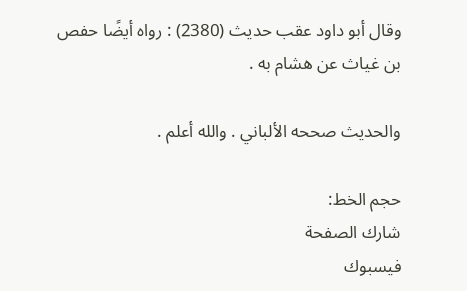وقال أبو داود عقب حديث (2380) : رواه أيضًا حفص بن غياث عن هشام به .

والحديث صححه الألباني . والله أعلم .

حجم الخط:
شارك الصفحة
فيسبوك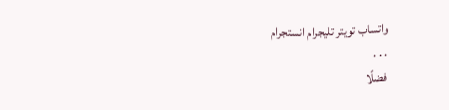واتساب تويتر تليجرام انستجرام
. . .
فضلًا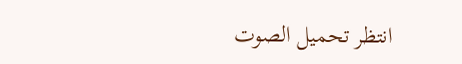انتظر تحميل الصوت